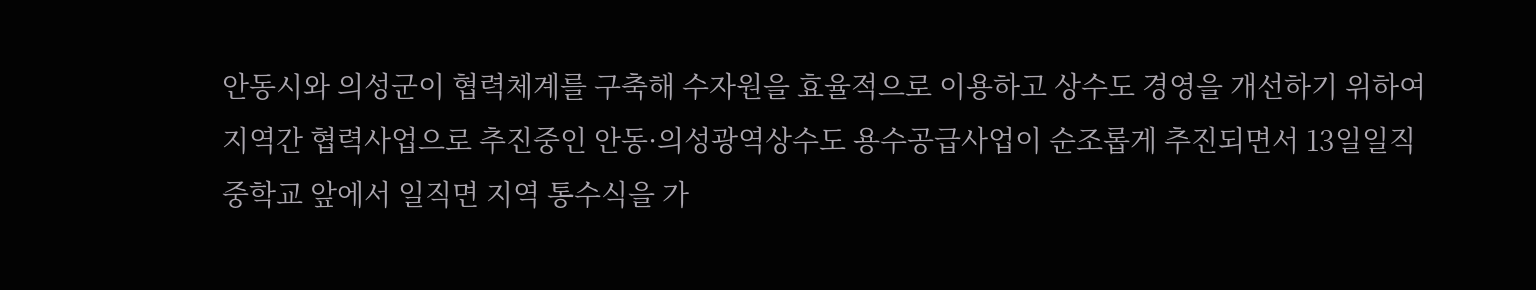안동시와 의성군이 협력체계를 구축해 수자원을 효율적으로 이용하고 상수도 경영을 개선하기 위하여 지역간 협력사업으로 추진중인 안동·의성광역상수도 용수공급사업이 순조롭게 추진되면서 13일일직중학교 앞에서 일직면 지역 통수식을 가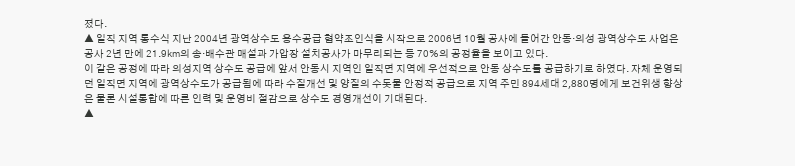졌다.
▲ 일직 지역 통수식 지난 2004년 광역상수도 용수공급 협약조인식을 시작으로 2006년 10월 공사에 들어간 안동·의성 광역상수도 사업은 공사 2년 만에 21.9㎞의 송·배수관 매설과 가압장 설치공사가 마무리되는 등 70%의 공정율을 보이고 있다.
이 같은 공정에 따라 의성지역 상수도 공급에 앞서 안동시 지역인 일직면 지역에 우선적으로 안동 상수도를 공급하기로 하였다. 자체 운영되던 일직면 지역에 광역상수도가 공급됨에 따라 수질개선 및 양질의 수돗물 안정적 공급으로 지역 주민 894세대 2,880명에게 보건위생 향상은 물론 시설통합에 따른 인력 및 운영비 절감으로 상수도 경영개선이 기대된다.
▲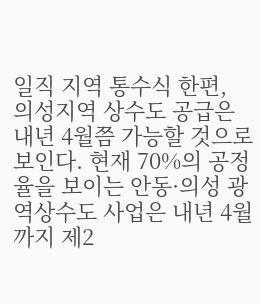일직 지역 통수식 한편, 의성지역 상수도 공급은 내년 4월쯤 가능할 것으로 보인다. 현재 70%의 공정율을 보이는 안동·의성 광역상수도 사업은 내년 4월까지 제2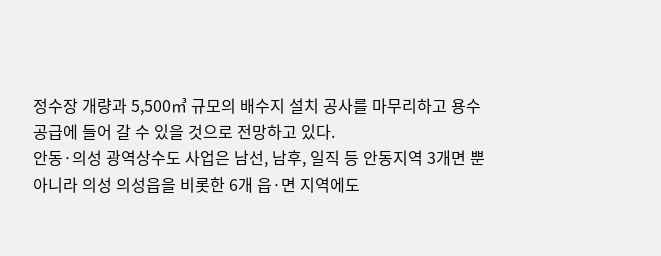정수장 개량과 5,500㎥ 규모의 배수지 설치 공사를 마무리하고 용수공급에 들어 갈 수 있을 것으로 전망하고 있다.
안동·의성 광역상수도 사업은 남선, 남후, 일직 등 안동지역 3개면 뿐 아니라 의성 의성읍을 비롯한 6개 읍·면 지역에도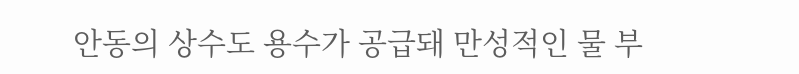안동의 상수도 용수가 공급돼 만성적인 물 부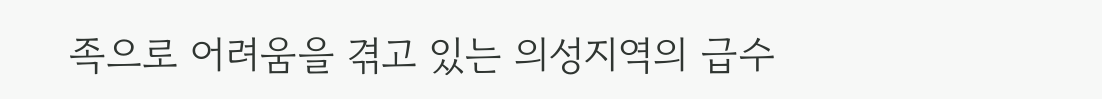족으로 어려움을 겪고 있는 의성지역의 급수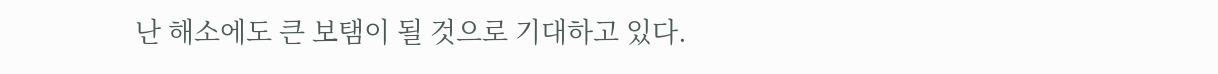난 해소에도 큰 보탬이 될 것으로 기대하고 있다.